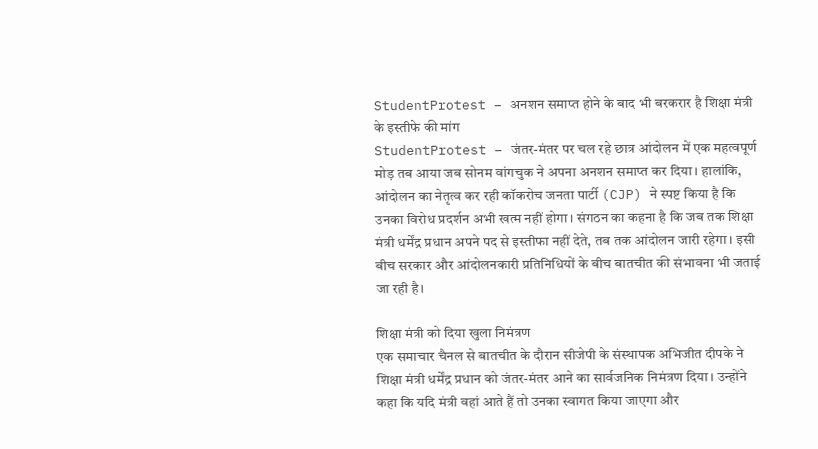StudentProtest – अनशन समाप्त होने के बाद भी बरकरार है शिक्षा मंत्री के इस्तीफे की मांग
StudentProtest – जंतर-मंतर पर चल रहे छात्र आंदोलन में एक महत्वपूर्ण मोड़ तब आया जब सोनम वांगचुक ने अपना अनशन समाप्त कर दिया। हालांकि, आंदोलन का नेतृत्व कर रही कॉकरोच जनता पार्टी (CJP) ने स्पष्ट किया है कि उनका विरोध प्रदर्शन अभी खत्म नहीं होगा। संगठन का कहना है कि जब तक शिक्षा मंत्री धर्मेंद्र प्रधान अपने पद से इस्तीफा नहीं देते, तब तक आंदोलन जारी रहेगा। इसी बीच सरकार और आंदोलनकारी प्रतिनिधियों के बीच बातचीत की संभावना भी जताई जा रही है।

शिक्षा मंत्री को दिया खुला निमंत्रण
एक समाचार चैनल से बातचीत के दौरान सीजेपी के संस्थापक अभिजीत दीपके ने शिक्षा मंत्री धर्मेंद्र प्रधान को जंतर-मंतर आने का सार्वजनिक निमंत्रण दिया। उन्होंने कहा कि यदि मंत्री वहां आते हैं तो उनका स्वागत किया जाएगा और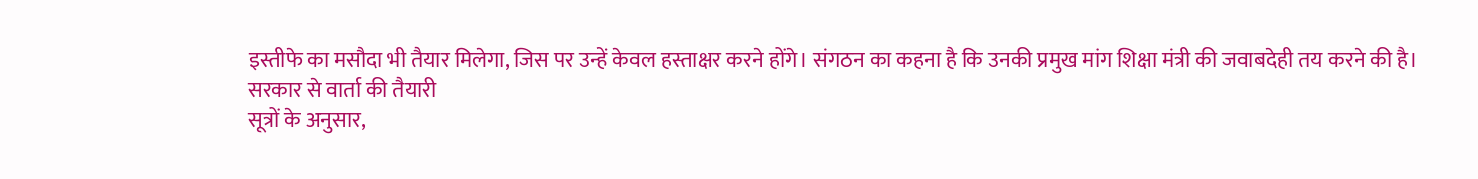इस्तीफे का मसौदा भी तैयार मिलेगा, जिस पर उन्हें केवल हस्ताक्षर करने होंगे। संगठन का कहना है कि उनकी प्रमुख मांग शिक्षा मंत्री की जवाबदेही तय करने की है।
सरकार से वार्ता की तैयारी
सूत्रों के अनुसार,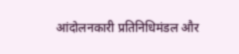आंदोलनकारी प्रतिनिधिमंडल और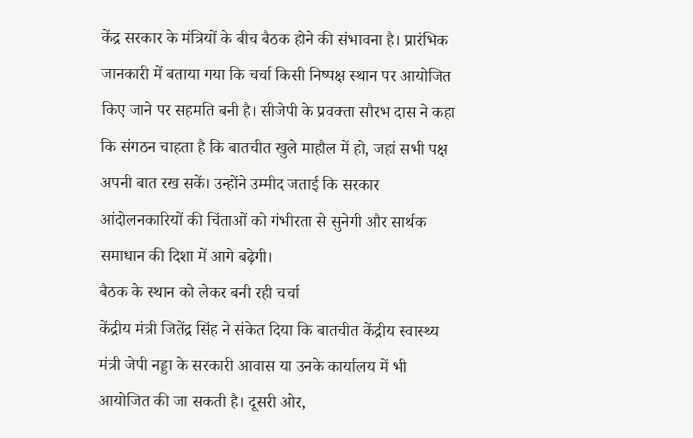केंद्र सरकार के मंत्रियों के बीच बैठक होने की संभावना है। प्रारंभिक जानकारी में बताया गया कि चर्चा किसी निष्पक्ष स्थान पर आयोजित किए जाने पर सहमति बनी है। सीजेपी के प्रवक्ता सौरभ दास ने कहा कि संगठन चाहता है कि बातचीत खुले माहौल में हो, जहां सभी पक्ष अपनी बात रख सकें। उन्होंने उम्मीद जताई कि सरकार आंदोलनकारियों की चिंताओं को गंभीरता से सुनेगी और सार्थक समाधान की दिशा में आगे बढ़ेगी।
बैठक के स्थान को लेकर बनी रही चर्चा
केंद्रीय मंत्री जितेंद्र सिंह ने संकेत दिया कि बातचीत केंद्रीय स्वास्थ्य मंत्री जेपी नड्डा के सरकारी आवास या उनके कार्यालय में भी आयोजित की जा सकती है। दूसरी ओर,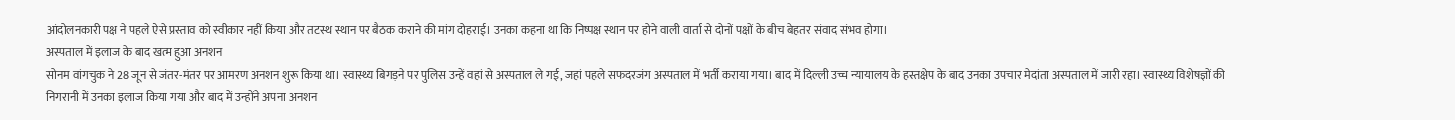आंदोलनकारी पक्ष ने पहले ऐसे प्रस्ताव को स्वीकार नहीं किया और तटस्थ स्थान पर बैठक कराने की मांग दोहराई। उनका कहना था कि निष्पक्ष स्थान पर होने वाली वार्ता से दोनों पक्षों के बीच बेहतर संवाद संभव होगा।
अस्पताल में इलाज के बाद खत्म हुआ अनशन
सोनम वांगचुक ने 28 जून से जंतर-मंतर पर आमरण अनशन शुरू किया था। स्वास्थ्य बिगड़ने पर पुलिस उन्हें वहां से अस्पताल ले गई, जहां पहले सफदरजंग अस्पताल में भर्ती कराया गया। बाद में दिल्ली उच्च न्यायालय के हस्तक्षेप के बाद उनका उपचार मेदांता अस्पताल में जारी रहा। स्वास्थ्य विशेषज्ञों की निगरानी में उनका इलाज किया गया और बाद में उन्होंने अपना अनशन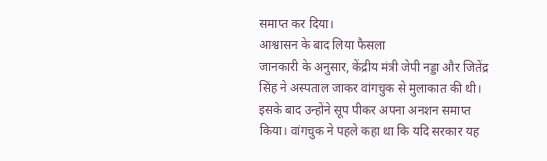समाप्त कर दिया।
आश्वासन के बाद लिया फैसला
जानकारी के अनुसार, केंद्रीय मंत्री जेपी नड्डा और जितेंद्र सिंह ने अस्पताल जाकर वांगचुक से मुलाकात की थी। इसके बाद उन्होंने सूप पीकर अपना अनशन समाप्त किया। वांगचुक ने पहले कहा था कि यदि सरकार यह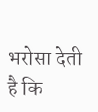भरोसा देती है कि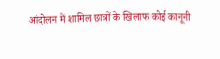आंदोलन में शामिल छात्रों के खिलाफ कोई कानूनी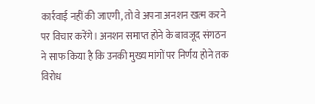कार्रवाई नहीं की जाएगी, तो वे अपना अनशन खत्म करने पर विचार करेंगे। अनशन समाप्त होने के बावजूद संगठन ने साफ किया है कि उनकी मुख्य मांगों पर निर्णय होने तक विरोध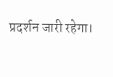प्रदर्शन जारी रहेगा।